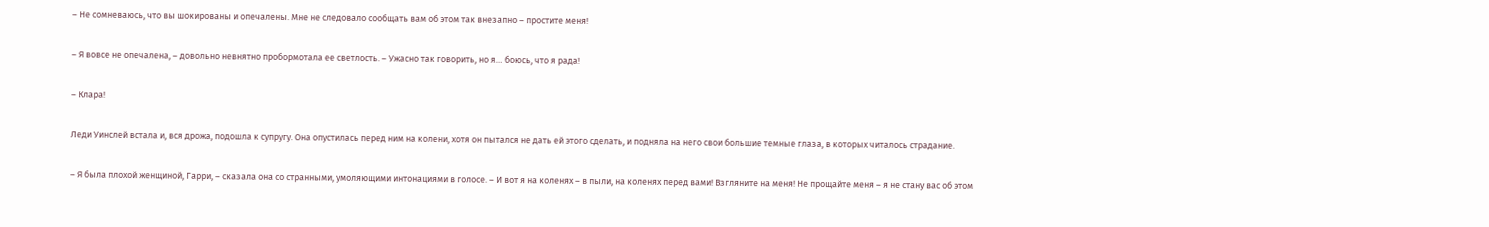– Не сомневаюсь, что вы шокированы и опечалены. Мне не следовало сообщать вам об этом так внезапно – простите меня!

– Я вовсе не опечалена, – довольно невнятно пробормотала ее светлость. – Ужасно так говорить, но я… боюсь, что я рада!

– Клара!

Леди Уинслей встала и, вся дрожа, подошла к супругу. Она опустилась перед ним на колени, хотя он пытался не дать ей этого сделать, и подняла на него свои большие темные глаза, в которых читалось страдание.

– Я была плохой женщиной, Гарри, – сказала она со странными, умоляющими интонациями в голосе. – И вот я на коленях – в пыли, на коленях перед вами! Взгляните на меня! Не прощайте меня – я не стану вас об этом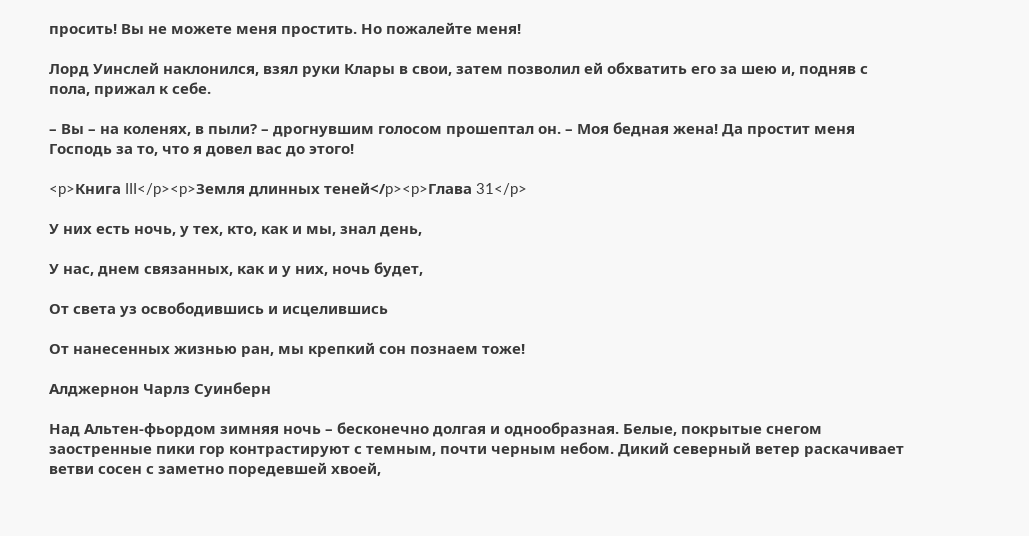просить! Вы не можете меня простить. Но пожалейте меня!

Лорд Уинслей наклонился, взял руки Клары в свои, затем позволил ей обхватить его за шею и, подняв с пола, прижал к себе.

– Вы – на коленях, в пыли? – дрогнувшим голосом прошептал он. – Моя бедная жена! Да простит меня Господь за то, что я довел вас до этого!

<p>Книга III</p><p>Земля длинных теней</p><p>Глава 31</p>

У них есть ночь, у тех, кто, как и мы, знал день,

У нас, днем связанных, как и у них, ночь будет,

От света уз освободившись и исцелившись

От нанесенных жизнью ран, мы крепкий сон познаем тоже!

Алджернон Чарлз Суинберн

Над Альтен-фьордом зимняя ночь – бесконечно долгая и однообразная. Белые, покрытые снегом заостренные пики гор контрастируют с темным, почти черным небом. Дикий северный ветер раскачивает ветви сосен с заметно поредевшей хвоей,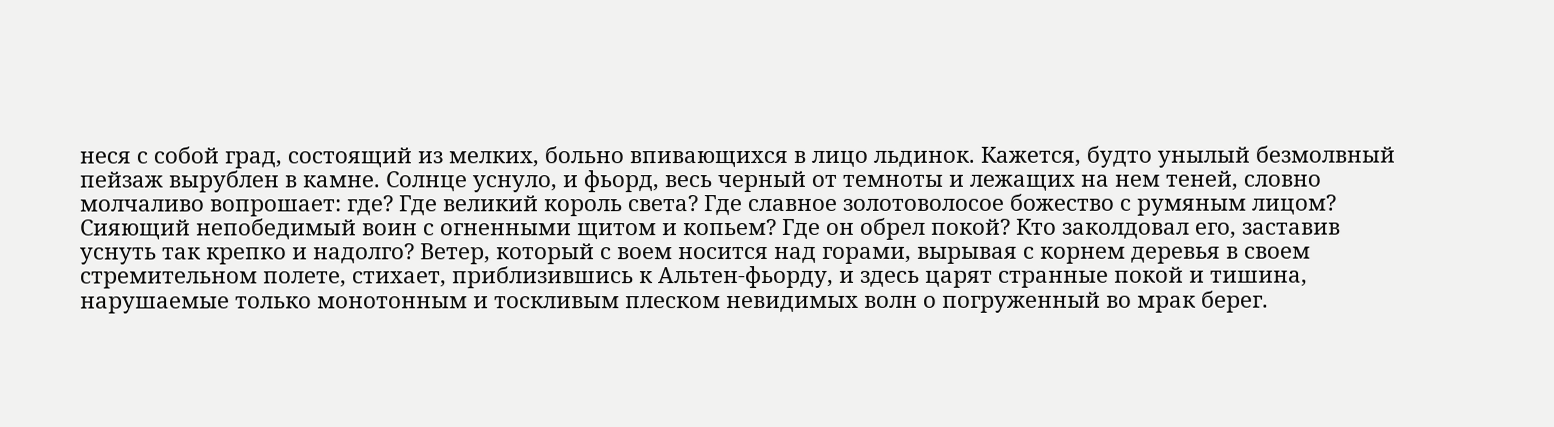неся с собой град, состоящий из мелких, больно впивающихся в лицо льдинок. Кажется, будто унылый безмолвный пейзаж вырублен в камне. Солнце уснуло, и фьорд, весь черный от темноты и лежащих на нем теней, словно молчаливо вопрошает: где? Где великий король света? Где славное золотоволосое божество с румяным лицом? Сияющий непобедимый воин с огненными щитом и копьем? Где он обрел покой? Кто заколдовал его, заставив уснуть так крепко и надолго? Ветер, который с воем носится над горами, вырывая с корнем деревья в своем стремительном полете, стихает, приблизившись к Альтен-фьорду, и здесь царят странные покой и тишина, нарушаемые только монотонным и тоскливым плеском невидимых волн о погруженный во мрак берег.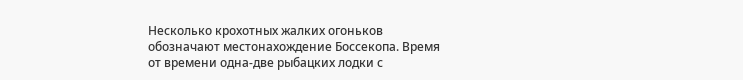Несколько крохотных жалких огоньков обозначают местонахождение Боссекопа. Время от времени одна-две рыбацких лодки с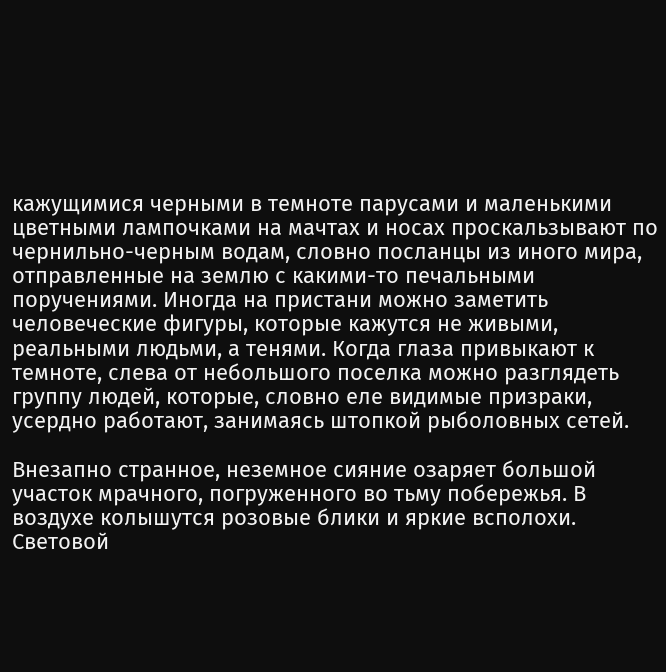кажущимися черными в темноте парусами и маленькими цветными лампочками на мачтах и носах проскальзывают по чернильно-черным водам, словно посланцы из иного мира, отправленные на землю с какими-то печальными поручениями. Иногда на пристани можно заметить человеческие фигуры, которые кажутся не живыми, реальными людьми, а тенями. Когда глаза привыкают к темноте, слева от небольшого поселка можно разглядеть группу людей, которые, словно еле видимые призраки, усердно работают, занимаясь штопкой рыболовных сетей.

Внезапно странное, неземное сияние озаряет большой участок мрачного, погруженного во тьму побережья. В воздухе колышутся розовые блики и яркие всполохи. Световой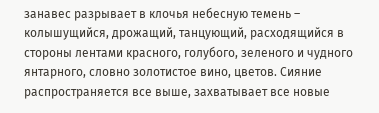занавес разрывает в клочья небесную темень – колышущийся, дрожащий, танцующий, расходящийся в стороны лентами красного, голубого, зеленого и чудного янтарного, словно золотистое вино, цветов. Сияние распространяется все выше, захватывает все новые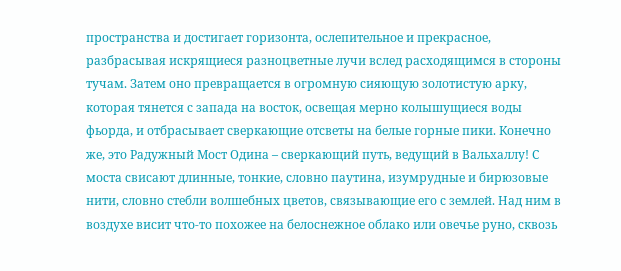пространства и достигает горизонта, ослепительное и прекрасное, разбрасывая искрящиеся разноцветные лучи вслед расходящимся в стороны тучам. Затем оно превращается в огромную сияющую золотистую арку, которая тянется с запада на восток, освещая мерно колышущиеся воды фьорда, и отбрасывает сверкающие отсветы на белые горные пики. Конечно же, это Радужный Мост Одина – сверкающий путь, ведущий в Вальхаллу! С моста свисают длинные, тонкие, словно паутина, изумрудные и бирюзовые нити, словно стебли волшебных цветов, связывающие его с землей. Над ним в воздухе висит что-то похожее на белоснежное облако или овечье руно, сквозь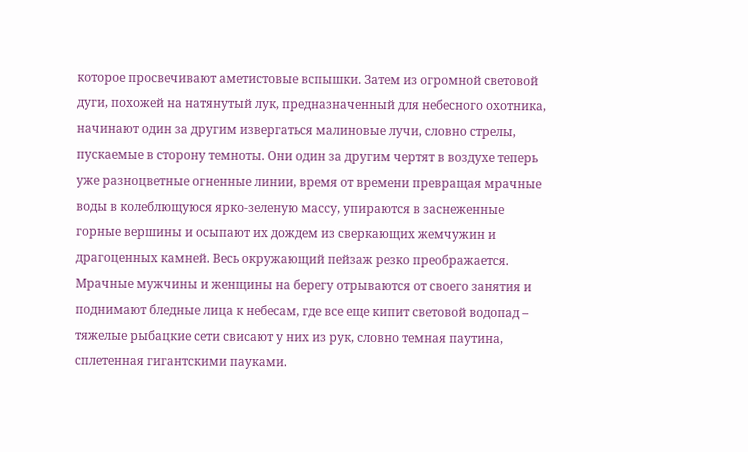которое просвечивают аметистовые вспышки. Затем из огромной световой дуги, похожей на натянутый лук, предназначенный для небесного охотника, начинают один за другим извергаться малиновые лучи, словно стрелы, пускаемые в сторону темноты. Они один за другим чертят в воздухе теперь уже разноцветные огненные линии, время от времени превращая мрачные воды в колеблющуюся ярко-зеленую массу, упираются в заснеженные горные вершины и осыпают их дождем из сверкающих жемчужин и драгоценных камней. Весь окружающий пейзаж резко преображается. Мрачные мужчины и женщины на берегу отрываются от своего занятия и поднимают бледные лица к небесам, где все еще кипит световой водопад – тяжелые рыбацкие сети свисают у них из рук, словно темная паутина, сплетенная гигантскими пауками.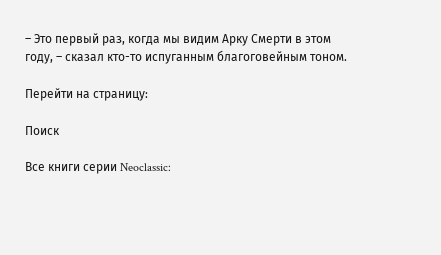– Это первый раз, когда мы видим Арку Смерти в этом году, – сказал кто-то испуганным благоговейным тоном.

Перейти на страницу:

Поиск

Все книги серии Neoclassic: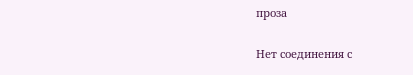проза

Нет соединения с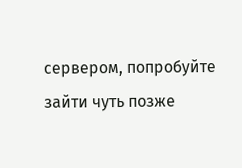сервером, попробуйте зайти чуть позже